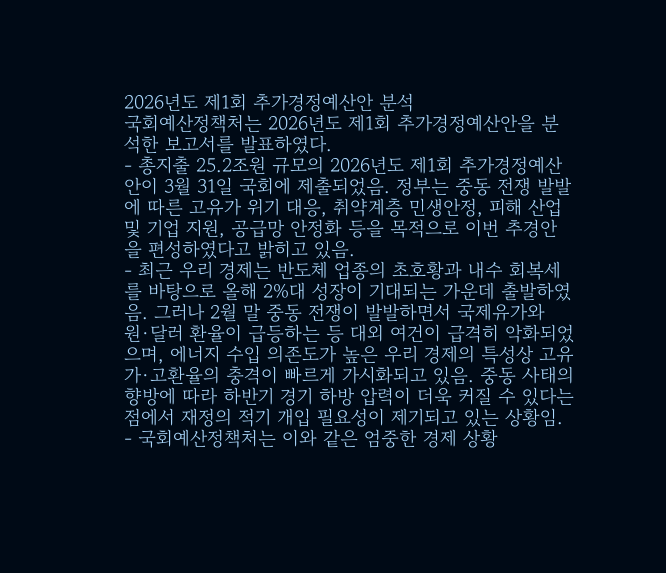2026년도 제1회 추가경정예산안 분석
국회예산정책처는 2026년도 제1회 추가경정예산안을 분석한 보고서를 발표하였다.
- 총지출 25.2조원 규모의 2026년도 제1회 추가경정예산안이 3월 31일 국회에 제출되었음. 정부는 중동 전쟁 발발에 따른 고유가 위기 대응, 취약계층 민생안정, 피해 산업 및 기업 지원, 공급망 안정화 등을 목적으로 이번 추경안을 편성하였다고 밝히고 있음.
- 최근 우리 경제는 반도체 업종의 초호황과 내수 회복세를 바탕으로 올해 2%대 성장이 기대되는 가운데 출발하였음. 그러나 2월 말 중동 전쟁이 발발하면서 국제유가와 원·달러 환율이 급등하는 등 대외 여건이 급격히 악화되었으며, 에너지 수입 의존도가 높은 우리 경제의 특성상 고유가·고환율의 충격이 빠르게 가시화되고 있음. 중동 사태의 향방에 따라 하반기 경기 하방 압력이 더욱 커질 수 있다는 점에서 재정의 적기 개입 필요성이 제기되고 있는 상황임.
- 국회예산정책처는 이와 같은 엄중한 경제 상황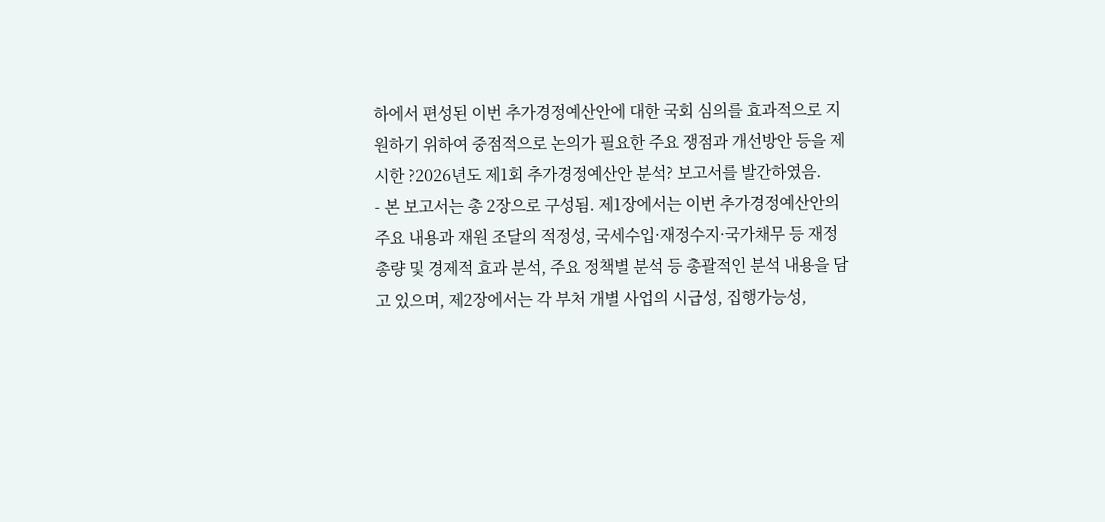하에서 편성된 이번 추가경정예산안에 대한 국회 심의를 효과적으로 지원하기 위하여 중점적으로 논의가 필요한 주요 쟁점과 개선방안 등을 제시한 ?2026년도 제1회 추가경정예산안 분석? 보고서를 발간하였음.
- 본 보고서는 총 2장으로 구성됨. 제1장에서는 이번 추가경정예산안의 주요 내용과 재원 조달의 적정성, 국세수입·재정수지·국가채무 등 재정총량 및 경제적 효과 분석, 주요 정책별 분석 등 총괄적인 분석 내용을 담고 있으며, 제2장에서는 각 부처 개별 사업의 시급성, 집행가능성,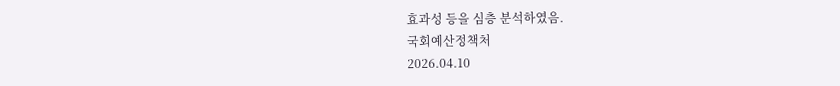효과성 등을 심층 분석하였음.
국회예산정책처
2026.04.10